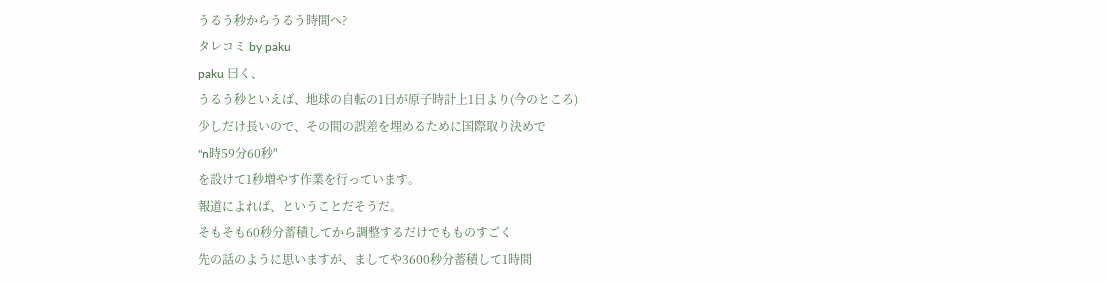うるう秒からうるう時間へ?
タレコミ by paku
paku 曰く、
うるう秒といえば、地球の自転の1日が原子時計上1日より(今のところ)
少しだけ長いので、その間の誤差を埋めるために国際取り決めで
"n時59分60秒"
を設けて1秒増やす作業を行っています。
報道によれば、ということだそうだ。
そもそも60秒分蓄積してから調整するだけでもものすごく
先の話のように思いますが、ましてや3600秒分蓄積して1時間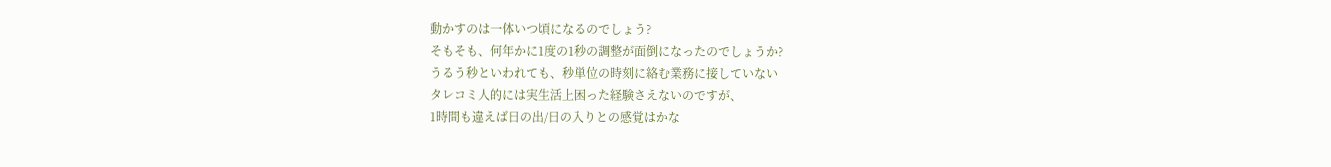動かすのは一体いつ頃になるのでしょう?
そもそも、何年かに1度の1秒の調整が面倒になったのでしょうか?
うるう秒といわれても、秒単位の時刻に絡む業務に接していない
タレコミ人的には実生活上困った経験さえないのですが、
1時間も違えば日の出/日の入りとの感覚はかな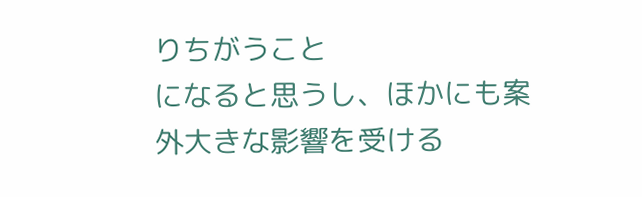りちがうこと
になると思うし、ほかにも案外大きな影響を受ける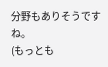分野もありそうですね。
(もっとも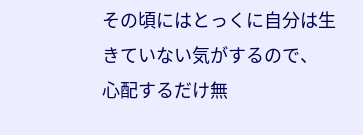その頃にはとっくに自分は生きていない気がするので、
心配するだけ無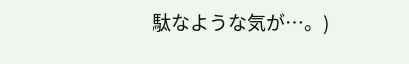駄なような気が…。)